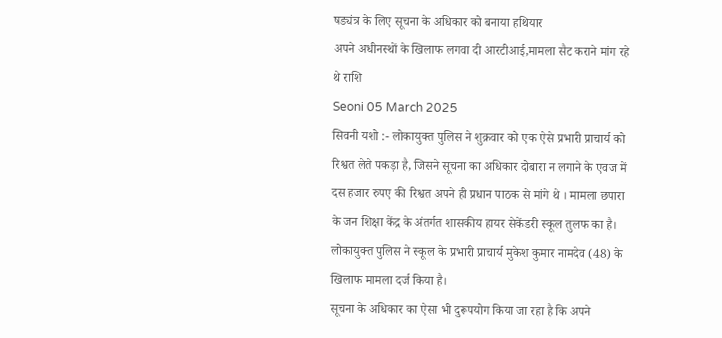षड्यंत्र के लिए सूचना के अधिकार को बनाया हथियार
अपने अधीनस्थों के खिलाफ लगवा दी आरटीआई,मामला सैट कराने मांग रहे थे राशि
Seoni 05 March 2025
सिवनी यशो :- लोकायुक्त पुलिस ने शुक्रवार को एक ऐसे प्रभारी प्राचार्य को रिश्वत लेते पकड़ा है, जिसने सूचना का अधिकार दोबारा न लगाने के एवज में दस हजार रुपए की रिश्वत अपने ही प्रधान पाठक से मांगे थे । मामला छपारा के जन शिक्षा केंद्र के अंतर्गत शासकीय हायर सेकेंडरी स्कूल तुलफ का है। लोकायुक्त पुलिस ने स्कूल के प्रभारी प्राचार्य मुकेश कुमार नामदेव (48) के खिलाफ मामला दर्ज किया है।
सूचना के अधिकार का ऐसा भी दुरूपयोग किया जा रहा है कि अपने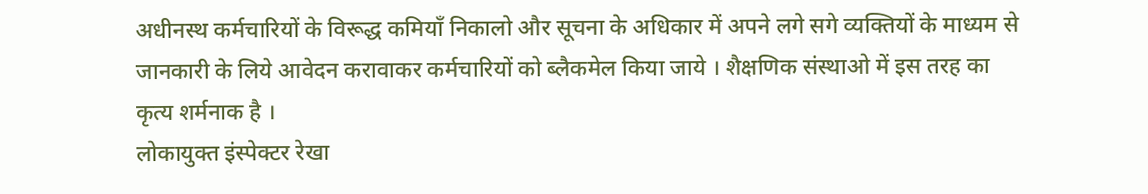अधीनस्थ कर्मचारियों के विरूद्ध कमियाँ निकालो और सूचना के अधिकार में अपने लगे सगे व्यक्तियों के माध्यम से जानकारी के लिये आवेदन करावाकर कर्मचारियों को ब्लैकमेल किया जाये । शैक्षणिक संस्थाओ में इस तरह का कृत्य शर्मनाक है ।
लोकायुक्त इंस्पेक्टर रेखा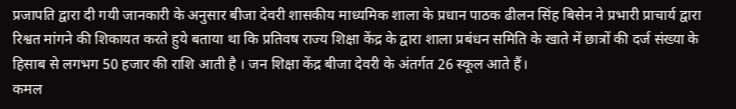प्रजापति द्वारा दी गयी जानकारी के अनुसार बीजा देवरी शासकीय माध्यमिक शाला के प्रधान पाठक ढीलन सिंह बिसेन ने प्रभारी प्राचार्य द्वारा रिश्वत मांगने की शिकायत करते हुये बताया था कि प्रतिवष राज्य शिक्षा केंद्र के द्वारा शाला प्रबंधन समिति के खाते में छात्रों की दर्ज संख्या के हिसाब से लगभग 50 हजार की राशि आती है । जन शिक्षा केंद्र बीजा देवरी के अंतर्गत 26 स्कूल आते हैं।
कमल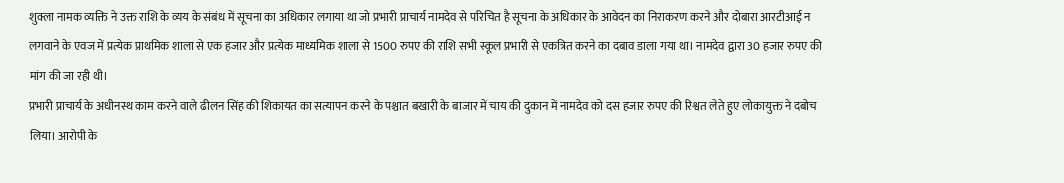शुक्ला नामक व्यक्ति ने उक्त राशि के व्यय के संबंध में सूचना का अधिकार लगाया था जो प्रभारी प्राचार्य नामदेव से परिचित है सूचना के अधिकार के आवेदन का निराकरण करने और दोबारा आरटीआई न लगवाने के एवज में प्रत्येक प्राथमिक शाला से एक हजार और प्रत्येक माध्यमिक शाला से 1500 रुपए की राशि सभी स्कूल प्रभारी से एकत्रित करने का दबाव डाला गया था। नामदेव द्वारा 30 हजार रुपए की मांग की जा रही थी।
प्रभारी प्राचार्य के अधीनस्थ काम करने वाले ढीलन सिंह की शिकायत का सत्यापन करने के पश्चात बखारी के बाजार में चाय की दुकान में नामदेव को दस हजार रुपए की रिश्वत लेते हुए लोकायुक्त ने दबोच लिया। आरोपी के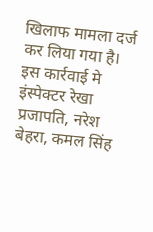खिलाफ मामला दर्ज कर लिया गया है। इस कार्रवाई मे इंस्पेक्टर रेखा प्रजापति, नरेश बेहरा, कमल सिंह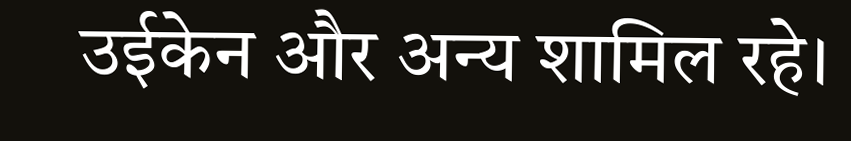उईकेन और अन्य शामिल रहे।